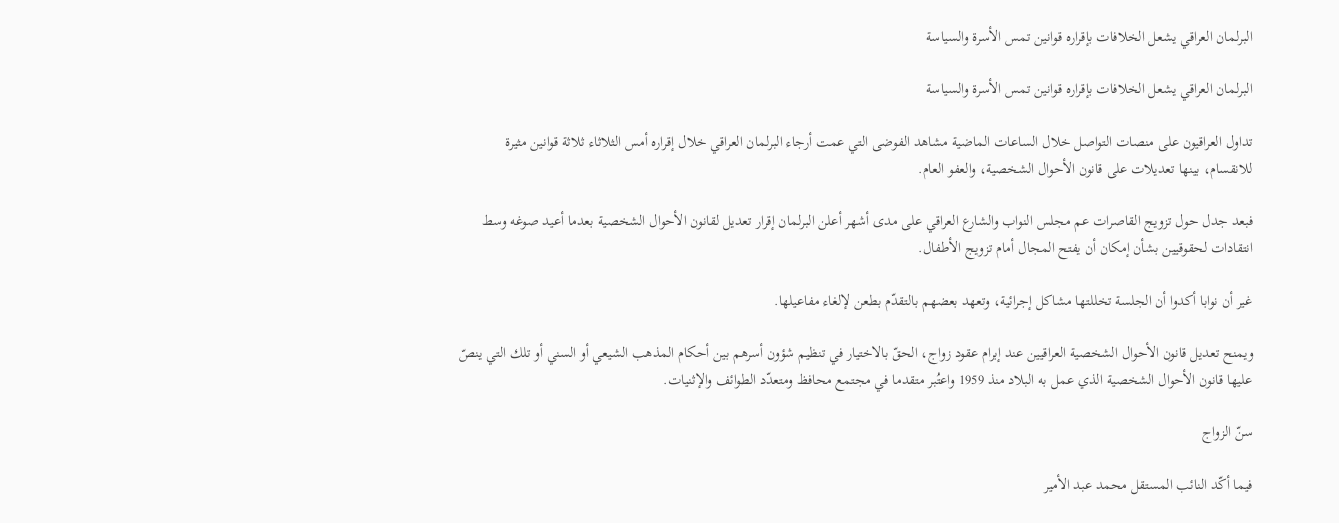البرلمان العراقي يشعل الخلافات بإقراره قوانين تمس الأسرة والسياسة

البرلمان العراقي يشعل الخلافات بإقراره قوانين تمس الأسرة والسياسة

تداول العراقيون على منصات التواصل خلال الساعات الماضية مشاهد الفوضى التي عمت أرجاء البرلمان العراقي خلال إقراره أمس الثلاثاء ثلاثة قوانين مثيرة للانقسام، بينها تعديلات على قانون الأحوال الشخصية، والعفو العام.

فبعد جدل حول تزويج القاصرات عم مجلس النواب والشارع العراقي على مدى أشهر أعلن البرلمان إقرار تعديل لقانون الأحوال الشخصية بعدما أعيد صوغه وسط انتقادات لحقوقيين بشأن إمكان أن يفتح المجال أمام تزويج الأطفال.

غير أن نوابا أكدوا أن الجلسة تخللتها مشاكل إجرائية، وتعهد بعضهم بالتقدّم بطعن لإلغاء مفاعيلها.

ويمنح تعديل قانون الأحوال الشخصية العراقيين عند إبرام عقود زواج، الحقّ بالاختيار في تنظيم شؤون أسرهم بين أحكام المذهب الشيعي أو السني أو تلك التي ينصّ عليها قانون الأحوال الشخصية الذي عمل به البلاد منذ 1959 واعتُبر متقدما في مجتمع محافظ ومتعدّد الطوائف والإثنيات.

سنّ الزواج

فيما أكّد النائب المستقل محمد عبد الأمير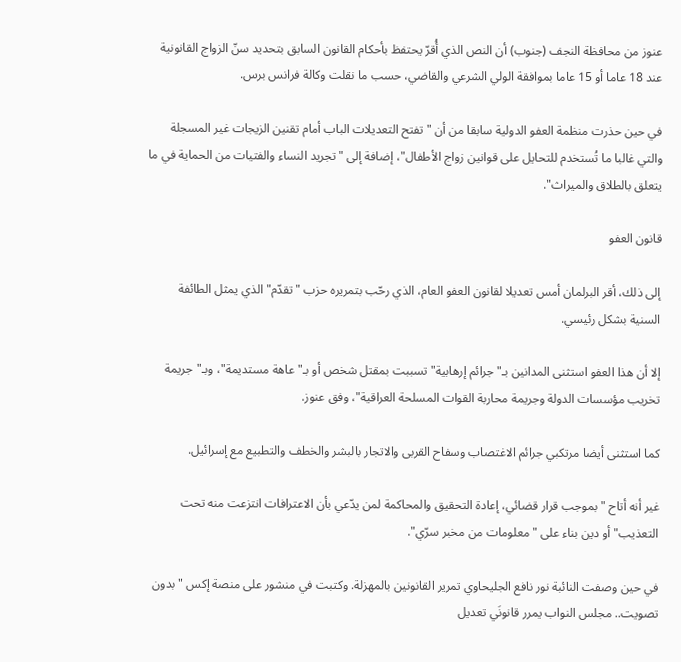عنوز من محافظة النجف (جنوب) أن النص الذي أُقرّ يحتفظ بأحكام القانون السابق بتحديد سنّ الزواج القانونية عند 18 عاما أو 15 عاما بموافقة الولي الشرعي والقاضي، حسب ما نقلت وكالة فرانس برس.

في حين حذرت منظمة العفو الدولية سابقا من أن "تفتح التعديلات الباب أمام تقنين الزيجات غير المسجلة والتي غالبا ما تُستخدم للتحايل على قوانين زواج الأطفال"، إضافة إلى "تجريد النساء والفتيات من الحماية في ما يتعلق بالطلاق والميراث".

قانون العفو

إلى ذلك، أقر البرلمان أمس تعديلا لقانون العفو العام، الذي رحّب بتمريره حزب "تقدّم" الذي يمثل الطائفة السنية بشكل رئيسي.

إلا أن هذا العفو استثنى المدانين بـ"جرائم إرهابية" تسببت بمقتل شخص أو بـ"عاهة مستديمة"، وبـ"جريمة تخريب مؤسسات الدولة وجريمة محاربة القوات المسلحة العراقية"، وفق عنوز.

كما استثنى أيضا مرتكبي جرائم الاغتصاب وسفاح القربى والاتجار بالبشر والخطف والتطبيع مع إسرائيل.

غير أنه أتاح "بموجب قرار قضائي، إعادة التحقيق والمحاكمة لمن يدّعي بأن الاعترافات انتزعت منه تحت التعذيب" أو دين بناء على "معلومات من مخبر سرّي".

في حين وصفت النائبة نور نافع الجليحاوي تمرير القانونين بالمهزلة. وكتبت في منشور على منصة إكس "بدون تصويت.. مجلس النواب يمرر قانونَي تعديل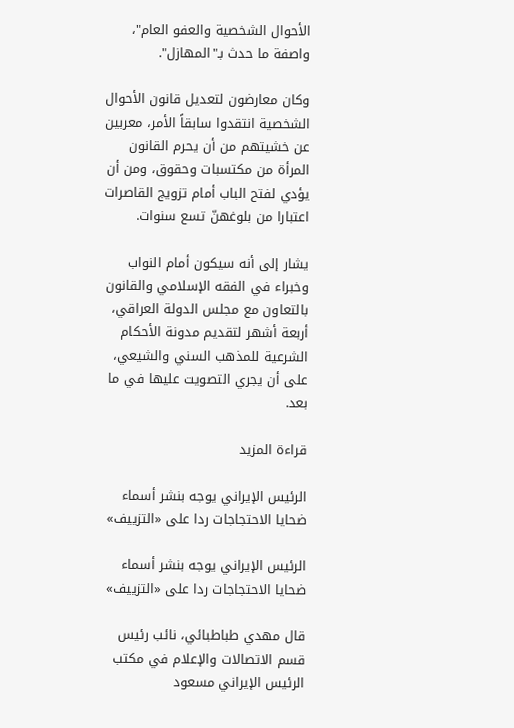الأحوال الشخصية والعفو العام"، واصفة ما حدث بـ"المهازل".

وكان معارضون لتعديل قانون الأحوال الشخصية انتقدوا سابقاً الأمر، معربين عن خشيتهم من أن يحرم القانون المرأة من مكتسبات وحقوق، ومن أن يؤدي لفتح الباب أمام تزويج القاصرات اعتبارا من بلوغهنّ تسع سنوات.

يشار إلى أنه سيكون أمام النواب وخبراء في الفقه الإسلامي والقانون بالتعاون مع مجلس الدولة العراقي، أربعة أشهر لتقديم مدونة الأحكام الشرعية للمذهب السني والشيعي، على أن يجري التصويت عليها في ما بعد.

قراءة المزيد

الرئيس الإيراني يوجه بنشر أسماء ضحايا الاحتجاجات ردا على «التزييف»

الرئيس الإيراني يوجه بنشر أسماء ضحايا الاحتجاجات ردا على «التزييف»

قال مهدي طباطبائي، نائب رئيس قسم الاتصالات والإعلام في مكتب الرئيس الإيراني مسعود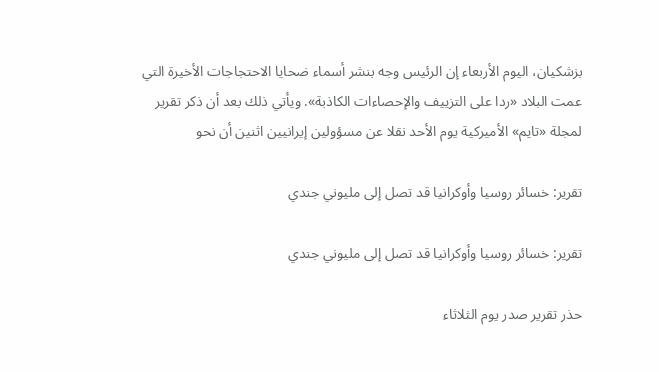بزشكيان، اليوم الأربعاء إن الرئيس وجه بنشر أسماء ضحايا الاحتجاجات الأخيرة التي عمت البلاد «ردا على التزييف والإحصاءات الكاذبة». ويأتي ذلك بعد أن ذكر تقرير لمجلة «تايم» الأميركية يوم الأحد نقلا عن مسؤولين إيرانيين اثنين أن نحو

تقرير: خسائر روسيا وأوكرانيا قد تصل إلى مليوني جندي

تقرير: خسائر روسيا وأوكرانيا قد تصل إلى مليوني جندي

حذر تقرير صدر يوم الثلاثاء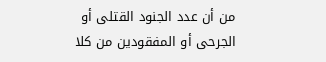من أن عدد الجنود القتلى أو الجرحى أو المفقودين من كلا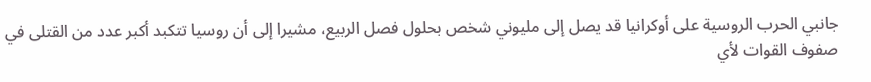جانبي الحرب الروسية على أوكرانيا قد يصل إلى مليوني شخص بحلول فصل الربيع، مشيرا إلى أن روسيا تتكبد أكبر عدد من القتلى في صفوف القوات لأي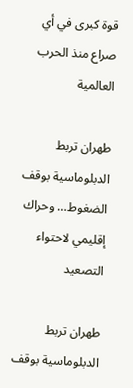قوة كبرى في أي صراع منذ الحرب العالمية

طهران تربط الدبلوماسية بوقف الضغوط… وحراك إقليمي لاحتواء التصعيد

طهران تربط الدبلوماسية بوقف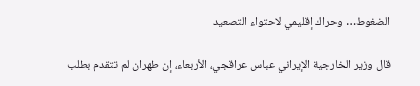الضغوط… وحراك إقليمي لاحتواء التصعيد

قال وزير الخارجية الإيراني عباس عراقجي، الأربعاء، إن طهران لم تتقدم بطلب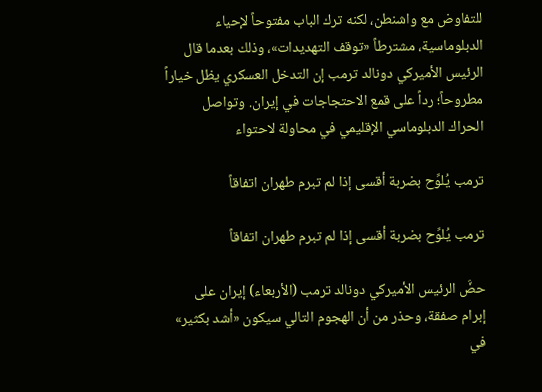للتفاوض مع واشنطن، لكنه ترك الباب مفتوحاً لإحياء الدبلوماسية، مشترطاً «توقف التهديدات»، وذلك بعدما قال الرئيس الأميركي دونالد ترمب إن التدخل العسكري يظل خياراً مطروحاً؛ رداً على قمع الاحتجاجات في إيران. وتواصل الحراك الدبلوماسي الإقليمي في محاولة لاحتواء

ترمب يُلوِّح بضربة أقسى إذا لم تبرم طهران اتفاقاً

ترمب يُلوِّح بضربة أقسى إذا لم تبرم طهران اتفاقاً

حضَّ الرئيس الأميركي دونالد ترمب (الأربعاء) إيران على إبرام صفقة، وحذر من أن الهجوم التالي سيكون «أشد بكثير» في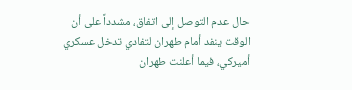حال عدم التوصل إلى اتفاق، مشدداً على أن الوقت ينفد أمام طهران لتفادي تدخل عسكري أميركي، فيما أعلنت طهران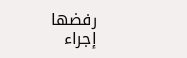رفضها إجراء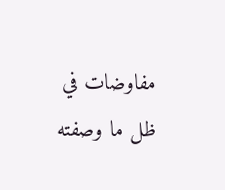مفاوضات في ظل ما وصفته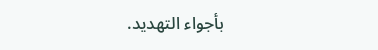بأجواء التهديد.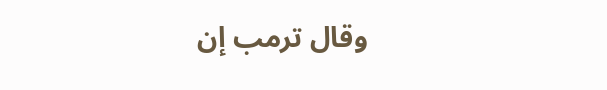وقال ترمب إن